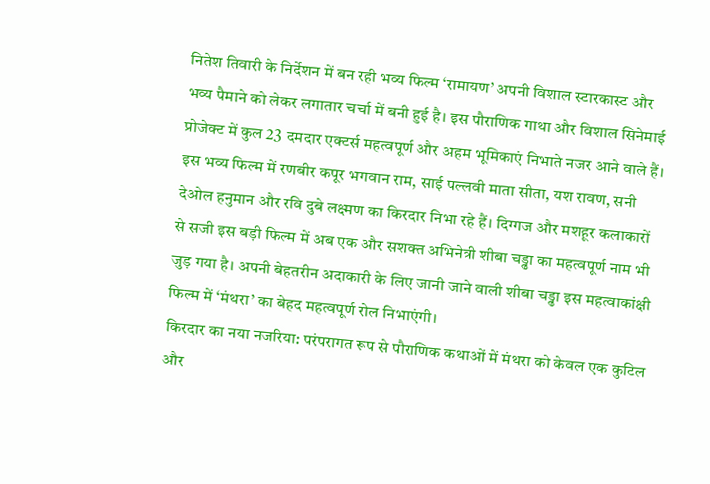नितेश तिवारी के निर्देशन में बन रही भव्य फिल्म ‘रामायण’ अपनी विशाल स्टारकास्ट और भव्य पैमाने को लेकर लगातार चर्चा में बनी हुई है। इस पौराणिक गाथा और विशाल सिनेमाई प्रोजेक्ट में कुल 23 दमदार एक्टर्स महत्वपूर्ण और अहम भूमिकाएं निभाते नजर आने वाले हैं। इस भव्य फिल्म में रणबीर कपूर भगवान राम, साई पल्लवी माता सीता, यश रावण, सनी देओल हनुमान और रवि दुबे लक्ष्मण का किरदार निभा रहे हैं। दिग्गज और मशहूर कलाकारों से सजी इस बड़ी फिल्म में अब एक और सशक्त अभिनेत्री शीबा चड्ढा का महत्वपूर्ण नाम भी जुड़ गया है। अपनी बेहतरीन अदाकारी के लिए जानी जाने वाली शीबा चड्ढा इस महत्वाकांक्षी फिल्म में ‘मंथरा’ का बेहद महत्वपूर्ण रोल निभाएंगी।
किरदार का नया नजरिया: परंपरागत रूप से पौराणिक कथाओं में मंथरा को केवल एक कुटिल और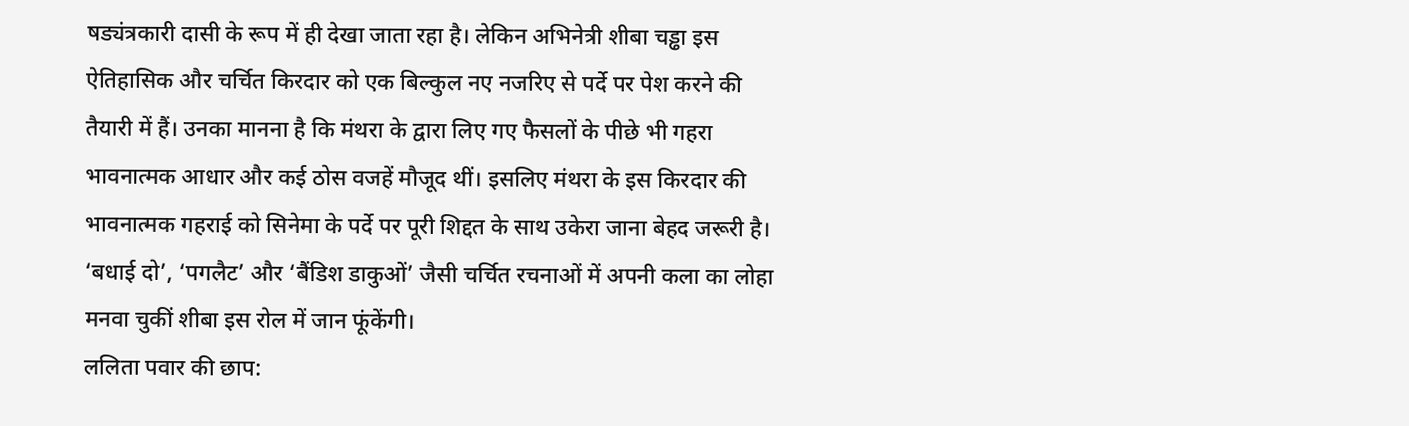षड्यंत्रकारी दासी के रूप में ही देखा जाता रहा है। लेकिन अभिनेत्री शीबा चड्ढा इस ऐतिहासिक और चर्चित किरदार को एक बिल्कुल नए नजरिए से पर्दे पर पेश करने की तैयारी में हैं। उनका मानना है कि मंथरा के द्वारा लिए गए फैसलों के पीछे भी गहरा भावनात्मक आधार और कई ठोस वजहें मौजूद थीं। इसलिए मंथरा के इस किरदार की भावनात्मक गहराई को सिनेमा के पर्दे पर पूरी शिद्दत के साथ उकेरा जाना बेहद जरूरी है। ‘बधाई दो’, ‘पगलैट’ और ‘बैंडिश डाकुओं’ जैसी चर्चित रचनाओं में अपनी कला का लोहा मनवा चुकीं शीबा इस रोल में जान फूंकेंगी।
ललिता पवार की छाप: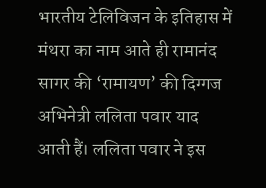भारतीय टेलिविजन के इतिहास में मंथरा का नाम आते ही रामानंद सागर की ‘रामायण’ की दिग्गज अभिनेत्री ललिता पवार याद आती हैं। ललिता पवार ने इस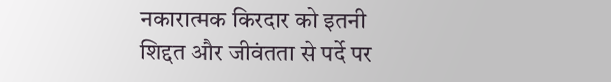नकारात्मक किरदार को इतनी शिद्दत और जीवंतता से पर्दे पर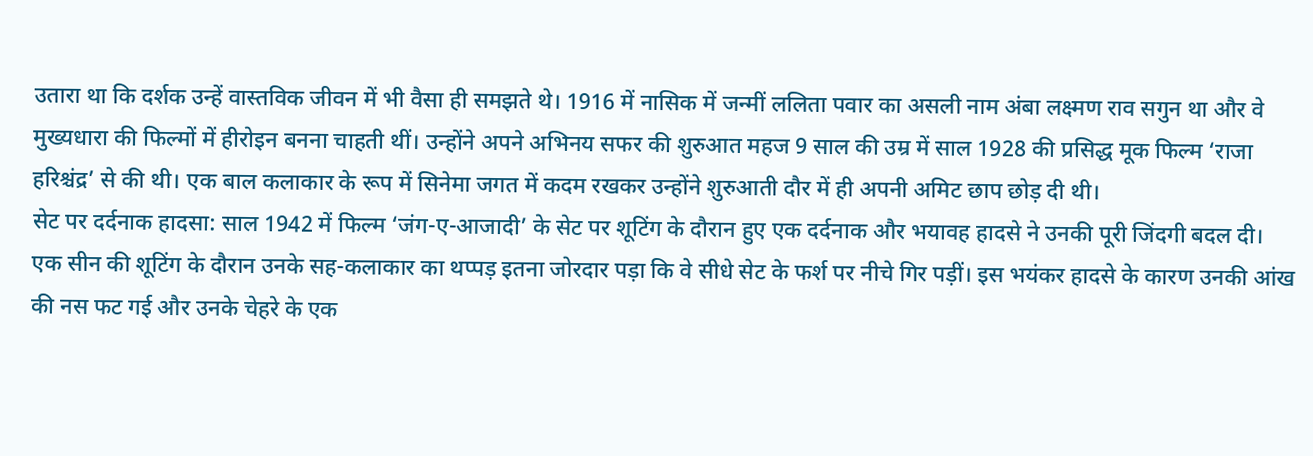उतारा था कि दर्शक उन्हें वास्तविक जीवन में भी वैसा ही समझते थे। 1916 में नासिक में जन्मीं ललिता पवार का असली नाम अंबा लक्ष्मण राव सगुन था और वे मुख्यधारा की फिल्मों में हीरोइन बनना चाहती थीं। उन्होंने अपने अभिनय सफर की शुरुआत महज 9 साल की उम्र में साल 1928 की प्रसिद्ध मूक फिल्म ‘राजा हरिश्चंद्र’ से की थी। एक बाल कलाकार के रूप में सिनेमा जगत में कदम रखकर उन्होंने शुरुआती दौर में ही अपनी अमिट छाप छोड़ दी थी।
सेट पर दर्दनाक हादसा: साल 1942 में फिल्म ‘जंग-ए-आजादी’ के सेट पर शूटिंग के दौरान हुए एक दर्दनाक और भयावह हादसे ने उनकी पूरी जिंदगी बदल दी। एक सीन की शूटिंग के दौरान उनके सह-कलाकार का थप्पड़ इतना जोरदार पड़ा कि वे सीधे सेट के फर्श पर नीचे गिर पड़ीं। इस भयंकर हादसे के कारण उनकी आंख की नस फट गई और उनके चेहरे के एक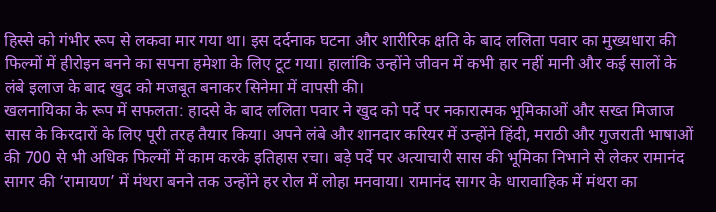हिस्से को गंभीर रूप से लकवा मार गया था। इस दर्दनाक घटना और शारीरिक क्षति के बाद ललिता पवार का मुख्यधारा की फिल्मों में हीरोइन बनने का सपना हमेशा के लिए टूट गया। हालांकि उन्होंने जीवन में कभी हार नहीं मानी और कई सालों के लंबे इलाज के बाद खुद को मजबूत बनाकर सिनेमा में वापसी की।
खलनायिका के रूप में सफलता: हादसे के बाद ललिता पवार ने खुद को पर्दे पर नकारात्मक भूमिकाओं और सख्त मिजाज सास के किरदारों के लिए पूरी तरह तैयार किया। अपने लंबे और शानदार करियर में उन्होंने हिंदी, मराठी और गुजराती भाषाओं की 700 से भी अधिक फिल्मों में काम करके इतिहास रचा। बड़े पर्दे पर अत्याचारी सास की भूमिका निभाने से लेकर रामानंद सागर की ‘रामायण’ में मंथरा बनने तक उन्होंने हर रोल में लोहा मनवाया। रामानंद सागर के धारावाहिक में मंथरा का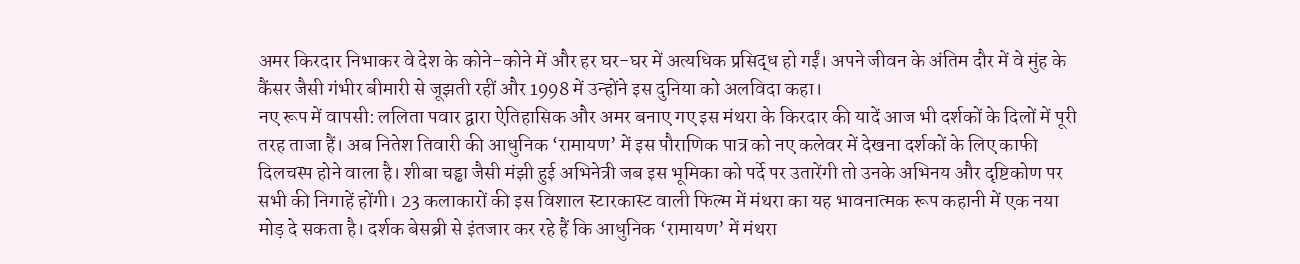अमर किरदार निभाकर वे देश के कोने-कोने में और हर घर-घर में अत्यधिक प्रसिद्ध हो गईं। अपने जीवन के अंतिम दौर में वे मुंह के कैंसर जैसी गंभीर बीमारी से जूझती रहीं और 1998 में उन्होंने इस दुनिया को अलविदा कहा।
नए रूप में वापसी: ललिता पवार द्वारा ऐतिहासिक और अमर बनाए गए इस मंथरा के किरदार की यादें आज भी दर्शकों के दिलों में पूरी तरह ताजा हैं। अब नितेश तिवारी की आधुनिक ‘रामायण’ में इस पौराणिक पात्र को नए कलेवर में देखना दर्शकों के लिए काफी दिलचस्प होने वाला है। शीबा चड्ढा जैसी मंझी हुई अभिनेत्री जब इस भूमिका को पर्दे पर उतारेंगी तो उनके अभिनय और दृष्टिकोण पर सभी की निगाहें होंगी। 23 कलाकारों की इस विशाल स्टारकास्ट वाली फिल्म में मंथरा का यह भावनात्मक रूप कहानी में एक नया मोड़ दे सकता है। दर्शक बेसब्री से इंतजार कर रहे हैं कि आधुनिक ‘रामायण’ में मंथरा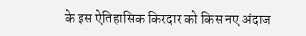के इस ऐतिहासिक किरदार को किस नए अंदाज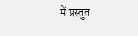में प्रस्तुत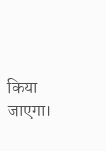किया जाएगा।